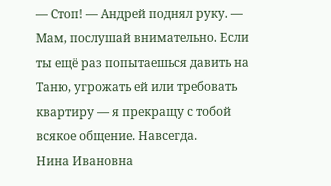— Стоп! — Андрей поднял руку. — Мам, послушай внимательно. Если ты ещё раз попытаешься давить на Таню, угрожать ей или требовать квартиру — я прекращу с тобой всякое общение. Навсегда.
Нина Ивановна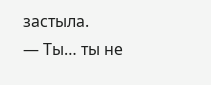застыла.
— Ты… ты не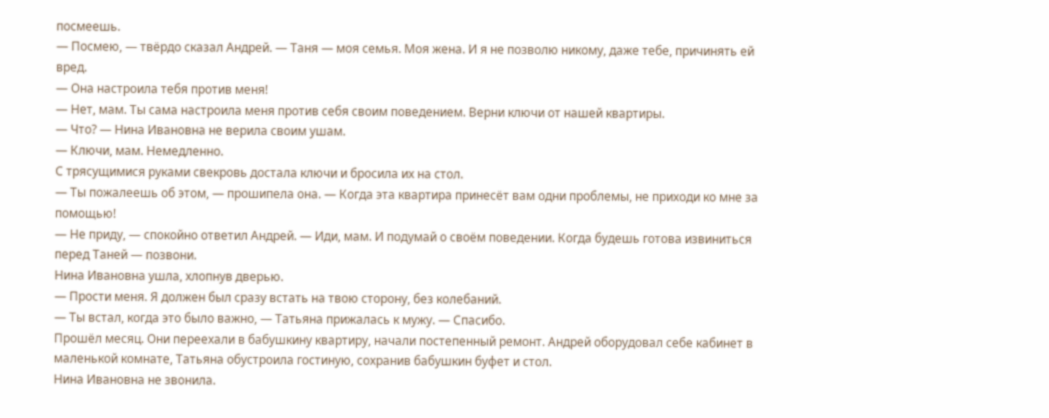посмеешь.
— Посмею, — твёрдо сказал Андрей. — Таня — моя семья. Моя жена. И я не позволю никому, даже тебе, причинять ей вред.
— Она настроила тебя против меня!
— Нет, мам. Ты сама настроила меня против себя своим поведением. Верни ключи от нашей квартиры.
— Что? — Нина Ивановна не верила своим ушам.
— Ключи, мам. Немедленно.
С трясущимися руками свекровь достала ключи и бросила их на стол.
— Ты пожалеешь об этом, — прошипела она. — Когда эта квартира принесёт вам одни проблемы, не приходи ко мне за помощью!
— Не приду, — спокойно ответил Андрей. — Иди, мам. И подумай о своём поведении. Когда будешь готова извиниться перед Таней — позвони.
Нина Ивановна ушла, хлопнув дверью.
— Прости меня. Я должен был сразу встать на твою сторону, без колебаний.
— Ты встал, когда это было важно, — Татьяна прижалась к мужу. — Спасибо.
Прошёл месяц. Они переехали в бабушкину квартиру, начали постепенный ремонт. Андрей оборудовал себе кабинет в маленькой комнате, Татьяна обустроила гостиную, сохранив бабушкин буфет и стол.
Нина Ивановна не звонила.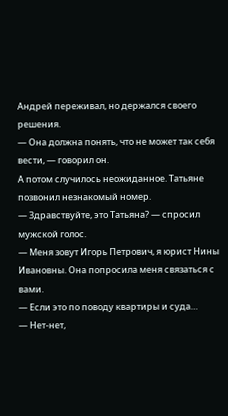Андрей переживал, но держался своего решения.
— Она должна понять, что не может так себя вести, — говорил он.
А потом случилось неожиданное. Татьяне позвонил незнакомый номер.
— Здравствуйте, это Татьяна? — спросил мужской голос.
— Меня зовут Игорь Петрович, я юрист Нины Ивановны. Она попросила меня связаться с вами.
— Если это по поводу квартиры и суда…
— Нет-нет,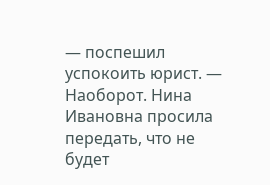— поспешил успокоить юрист. — Наоборот. Нина Ивановна просила передать, что не будет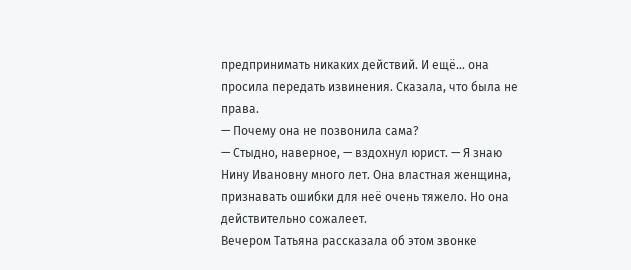предпринимать никаких действий. И ещё… она просила передать извинения. Сказала, что была не права.
— Почему она не позвонила сама?
— Стыдно, наверное, — вздохнул юрист. — Я знаю Нину Ивановну много лет. Она властная женщина, признавать ошибки для неё очень тяжело. Но она действительно сожалеет.
Вечером Татьяна рассказала об этом звонке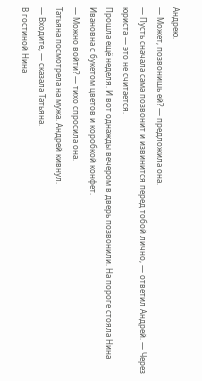Андрею.
— Может, позвонишь ей? — предложила она.
— Пусть сначала сама позвонит и извинится перед тобой лично, — ответил Андрей. — Через юриста — это не считается.
Прошла ещё неделя. И вот однажды вечером в дверь позвонили. На пороге стояла Нина Ивановна с букетом цветов и коробкой конфет.
— Можно войти? — тихо спросила она.
Татьяна посмотрела на мужа. Андрей кивнул.
— Входите, — сказала Татьяна.
В гостиной Нина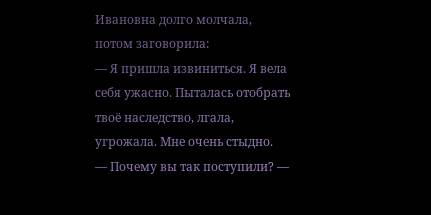Ивановна долго молчала, потом заговорила:
— Я пришла извиниться. Я вела себя ужасно. Пыталась отобрать твоё наследство, лгала, угрожала. Мне очень стыдно.
— Почему вы так поступили? —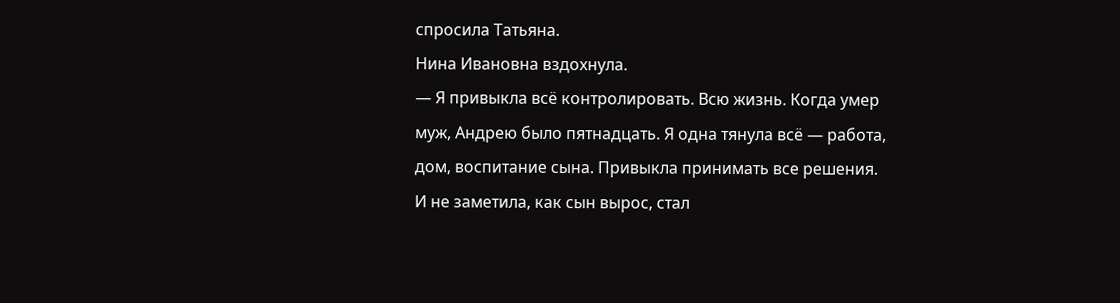спросила Татьяна.
Нина Ивановна вздохнула.
— Я привыкла всё контролировать. Всю жизнь. Когда умер муж, Андрею было пятнадцать. Я одна тянула всё — работа, дом, воспитание сына. Привыкла принимать все решения. И не заметила, как сын вырос, стал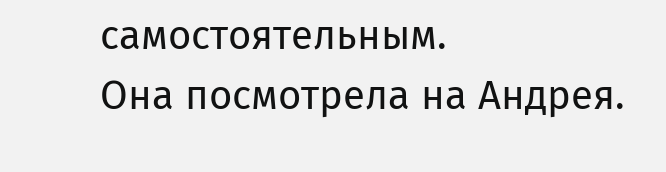самостоятельным.
Она посмотрела на Андрея.